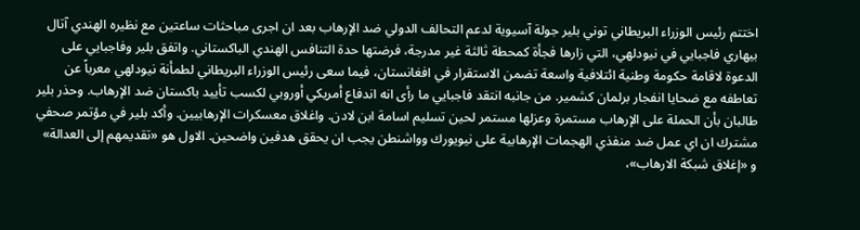اختتم رئيس الوزراء البريطاني توني بلير جولة آسيوية لدعم التحالف الدولي ضد الإرهاب بعد ان اجرى مباحثات ساعتين مع نظيره الهندي آتال بيهاري فاجبايي في نيودلهي، التي زارها فجأة كمحطة ثالثة غير مدرجة، فرضتها حدة التنافس الهندي الباكستاني. واتفق بلير وفاجبايي على الدعوة لاقامة حكومة وطنية ائتلافية واسعة تضمن الاستقرار في افغانستان، فيما سعى رئيس الوزراء البريطاني لطمأنة نيودلهي معرباً عن تعاطفه مع ضحايا انفجار برلمان كشمير. من جانبه انتقد فاجبايي ما رأى انه اندفاع أمريكي أوروبي لكسب تأييد باكستان ضد الإرهاب. وحذر بلير طالبان بأن الحملة على الإرهاب مستمرة وعزلها مستمر لحين تسليم اسامة ابن لادن. واغلاق معسكرات الإرهابيين. وأكد بلير في مؤتمر صحفي مشترك ان اي عمل ضد منفذي الهجمات الإرهابية على نيويورك وواشنطن يجب ان يحقق هدفين واضحين. الاول هو «تقديمهم إلى العدالة» و «إغلاق شبكة الارهاب»،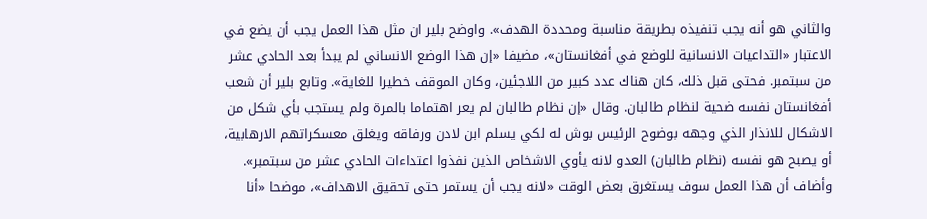والثاني هو أنه يجب تنفيذه بطريقة مناسبة ومحددة الهدف». واوضح بلير ان مثل هذا العمل يجب أن يضع في الاعتبار «التداعيات الانسانية للوضع في أفغانستان»، مضيفا «إن هذا الوضع الانساني لم يبدأ بعد الحادي عشر من سبتمبر. فحتى قبل ذلك، كان هناك عدد كبير من اللاجئين، وكان الموقف خطيرا للغاية». وتابع بلير أن شعب أفغانستان نفسه ضحية لنظام طالبان. وقال «إن نظام طالبان لم يعر اهتماما بالمرة ولم يستجب بأي شكل من الاشكال للانذار الذي وجهه بوضوح الرئيس بوش له لكي يسلم ابن لادن ورفاقه ويغلق معسكراتهم الارهابية، أو يصبح هو نفسه (نظام طالبان) العدو لانه يأوي الاشخاص الذين نفذوا اعتداءات الحادي عشر من سبتمبر». وأضاف أن هذا العمل سوف يستغرق بعض الوقت «لانه يجب أن يستمر حتى تحقيق الاهداف»، موضحا «أنا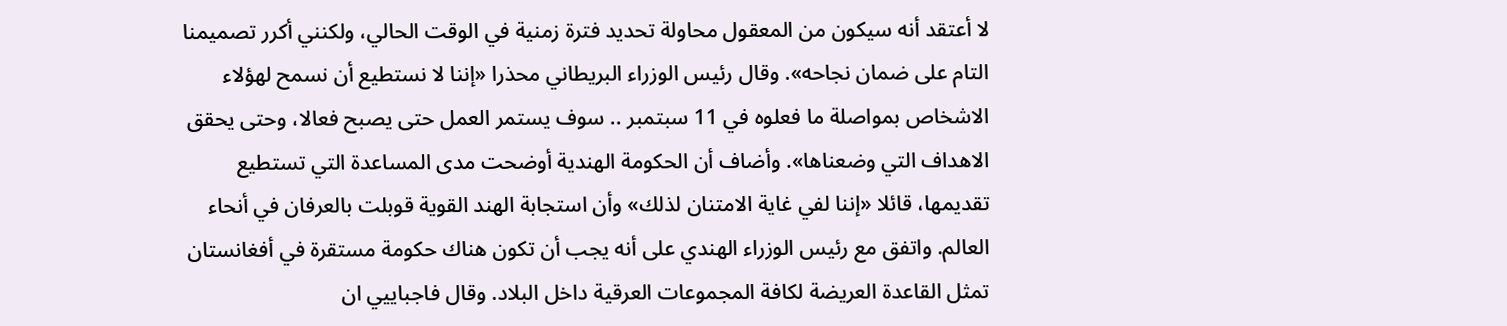لا أعتقد أنه سيكون من المعقول محاولة تحديد فترة زمنية في الوقت الحالي، ولكنني أكرر تصميمنا التام على ضمان نجاحه». وقال رئيس الوزراء البريطاني محذرا «إننا لا نستطيع أن نسمح لهؤلاء الاشخاص بمواصلة ما فعلوه في 11 سبتمبر .. سوف يستمر العمل حتى يصبح فعالا، وحتى يحقق الاهداف التي وضعناها». وأضاف أن الحكومة الهندية أوضحت مدى المساعدة التي تستطيع تقديمها، قائلا «إننا لفي غاية الامتنان لذلك» وأن استجابة الهند القوية قوبلت بالعرفان في أنحاء العالم. واتفق مع رئيس الوزراء الهندي على أنه يجب أن تكون هناك حكومة مستقرة في أفغانستان تمثل القاعدة العريضة لكافة المجموعات العرقية داخل البلاد. وقال فاجباييي ان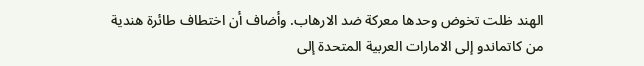الهند ظلت تخوض وحدها معركة ضد الارهاب. وأضاف أن اختطاف طائرة هندية من كاتماندو إلى الامارات العربية المتحدة إلى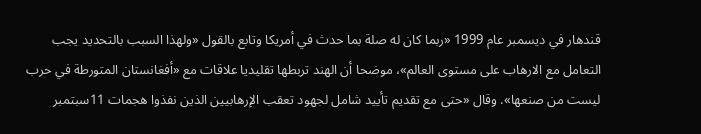قندهار في ديسمبر عام 1999 «ربما كان له صلة بما حدث في أمريكا وتابع بالقول «ولهذا السبب بالتحديد يجب التعامل مع الارهاب على مستوى العالم»، موضحا أن الهند تربطها تقليديا علاقات مع «أفغانستان المتورطة في حرب ليست من صنعها». وقال «حتى مع تقديم تأييد شامل لجهود تعقب الإرهابيين الذين نفذوا هجمات 11سبتمبر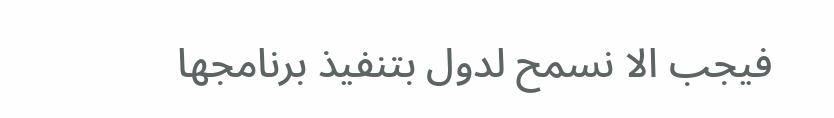فيجب الا نسمح لدول بتنفيذ برنامجها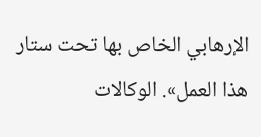الإرهابي الخاص بها تحت ستار هذا العمل». الوكالات